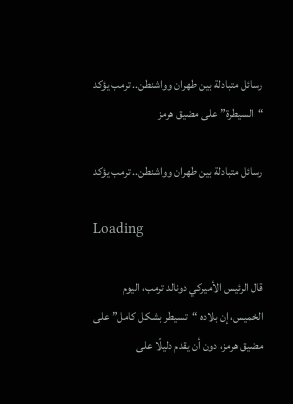رسائل متبادلة بين طهران وواشنطن.. ترمب يؤكد “السيطرة” على مضيق هرمز

رسائل متبادلة بين طهران وواشنطن.. ترمب يؤكد

Loading

قال الرئيس الأميركي دونالد ترمب، اليوم الخميس، إن بلاده “تسيطر بشكل كامل” على مضيق هرمز، دون أن يقدم دليلًا على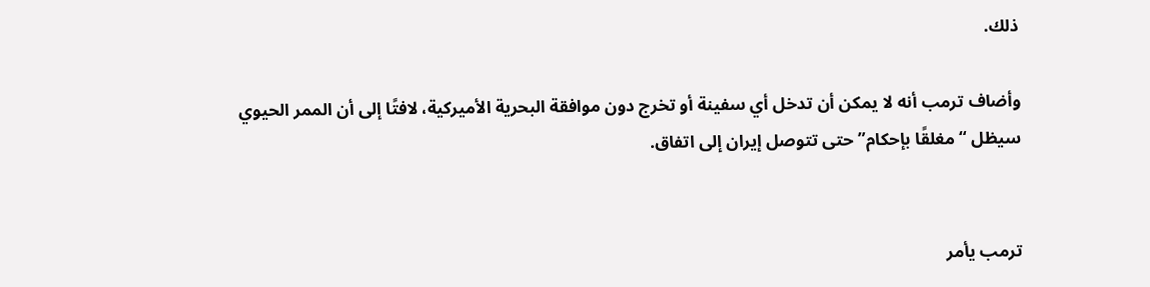ذلك.

وأضاف ترمب أنه لا يمكن أن تدخل أي سفينة أو تخرج دون موافقة البحرية الأميركية، لافتًا إلى أن الممر الحيوي سيظل “مغلقًا بإحكام” حتى تتوصل إيران إلى اتفاق.


ترمب يأمر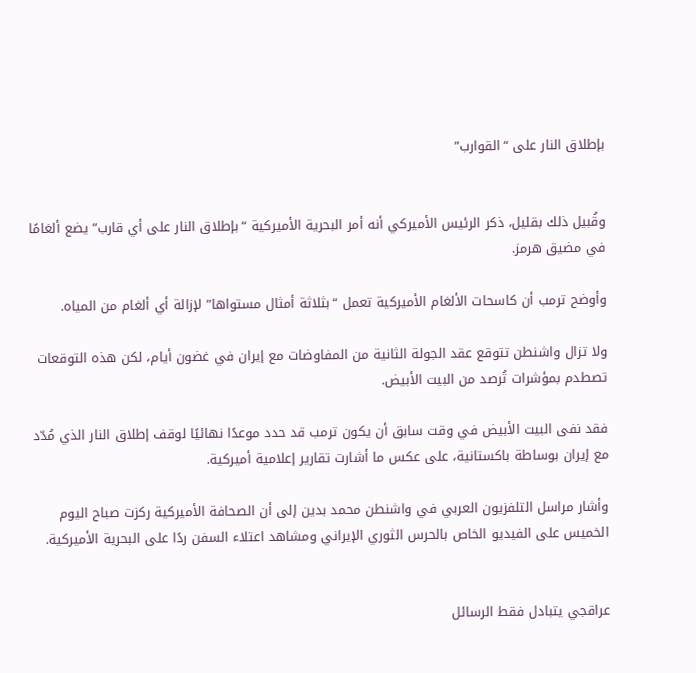بإطلاق النار على “القوارب”


وقُبيل ذلك بقليل، ذكر الرئيس الأميركي أنه أمر البحرية الأميركية “بإطلاق النار على أي قارب” يضع ألغامًا في مضيق هرمز.

وأوضح ترمب أن كاسحات الألغام الأميركية تعمل “بثلاثة أمثال مستواها” لإزالة أي ألغام من المياه.

ولا تزال واشنطن تتوقع عقد الجولة الثانية من المفاوضات مع إيران في غضون أيام، لكن هذه التوقعات تصطدم بمؤشرات تُرصد من البيت الأبيض.

فقد نفى البيت الأبيض في وقت سابق أن يكون ترمب قد حدد موعدًا نهائيًا لوقف إطلاق النار الذي مُدّد مع إيران بوساطة باكستانية، على عكس ما أشارت تقارير إعلامية أميركية.

وأشار مراسل التلفزيون العربي في واشنطن محمد بدين إلى أن الصحافة الأميركية ركزت صباح اليوم الخميس على الفيديو الخاص بالحرس الثوري الإيراني ومشاهد اعتلاء السفن ردًا على البحرية الأميركية.


عراقجي يتبادل فقط الرسائل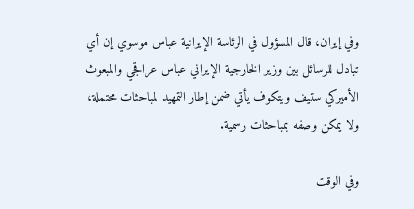وفي إيران، قال المسؤول في الرئاسة الإيرانية عباس موسوي إن أي تبادل للرسائل بين وزير الخارجية الإيراني عباس عراقجي والمبعوث الأميركي ستيف ويتكوف يأتي ضمن إطار التمهيد لمباحثات محتملة، ولا يمكن وصفه بمباحثات رسمية.

وفي الوقت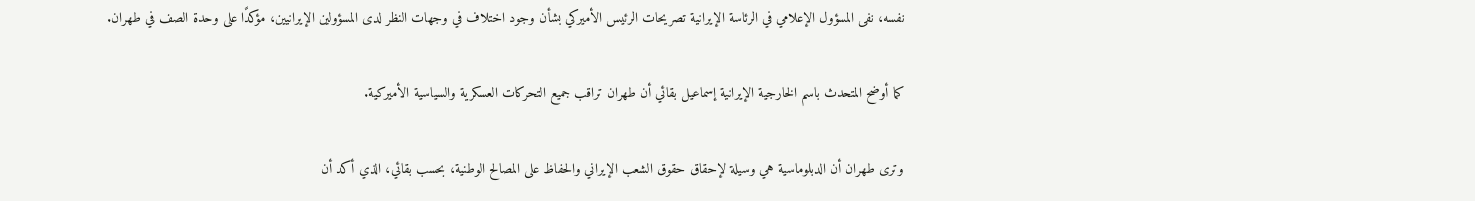نفسه، نفى المسؤول الإعلامي في الرئاسة الإيرانية تصريحات الرئيس الأميركي بشأن وجود اختلاف في وجهات النظر لدى المسؤولين الإيرانيين، مؤكدًا على وحدة الصف في طهران.

كما أوضح المتحدث باسم الخارجية الإيرانية إسماعيل بقائي أن طهران تراقب جميع التحركات العسكرية والسياسية الأميركية.

وترى طهران أن الدبلوماسية هي وسيلة لإحقاق حقوق الشعب الإيراني والحفاظ على المصالح الوطنية، بحسب بقائي، الذي أكد أن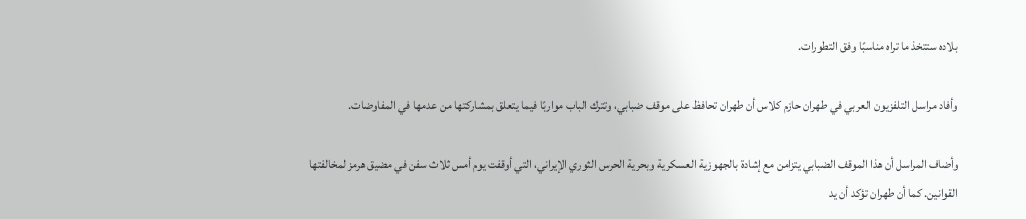بلاده ستتخذ ما تراه مناسبًا وفق التطورات.

وأفاد مراسل التلفزيون العربي في طهران حازم كلاس أن طهران تحافظ على موقف ضبابي، وتترك الباب مواربًا فيما يتعلق بمشاركتها من عدمها في المفاوضات.

وأضاف المراسل أن هذا الموقف الضبابي يتزامن مع إشادة بالجهوزية العسكرية وبحرية الحرس الثوري الإيراني، التي أوقفت يوم أمس ثلاث سفن في مضيق هرمز لمخالفتها القوانين. كما أن طهران تؤكد أن يد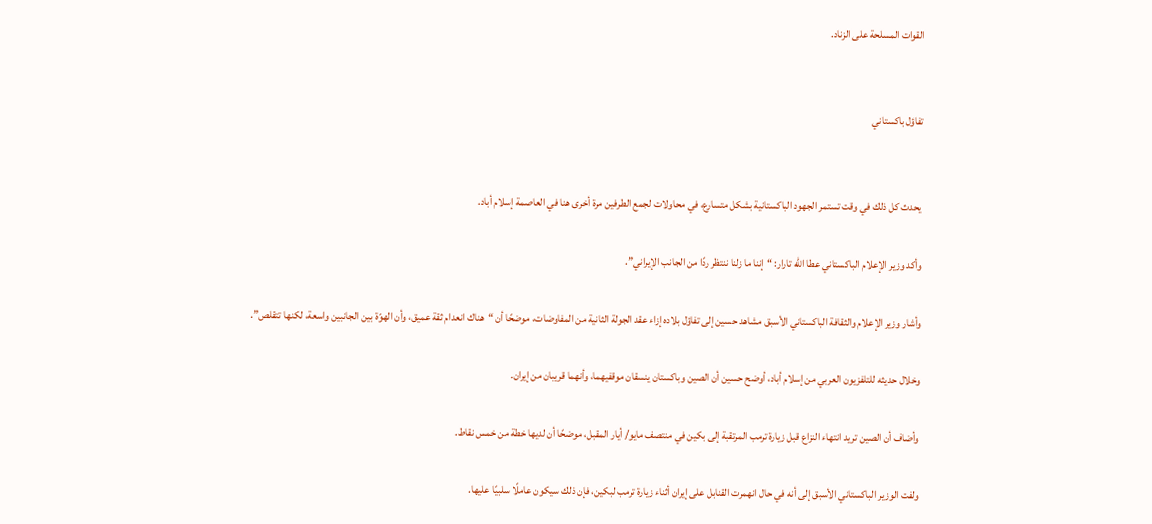القوات المسلحة على الزناد.


تفاؤل باكستاني


يحدث كل ذلك في وقت تستمر الجهود الباكستانية بشكل متسارع، في محاولات لجمع الطرفين مرة أخرى هنا في العاصمة إسلام أباد.

وأكد وزير الإعلام الباكستاني عطا الله تارار: “إننا ما زلنا ننتظر ردًا من الجانب الإيراني”.

وأشار وزير الإعلام والثقافة الباكستاني الأسبق مشاهد حسين إلى تفاؤل بلاده إزاء عقد الجولة الثانية من المفاوضات، موضحًا أن “هناك انعدام ثقة عميق، وأن الهوّة بين الجانبين واسعة، لكنها تتقلص”.

وخلال حديثه للتلفزيون العربي من إسلام أباد، أوضح حسين أن الصين وباكستان ينسقان موقفيهما، وأنهما قريبان من إيران.

وأضاف أن الصين تريد انتهاء النزاع قبل زيارة ترمب المرتقبة إلى بكين في منتصف مايو/ أيار المقبل، موضحًا أن لديها خطة من خمس نقاط.

ولفت الوزير الباكستاني الأسبق إلى أنه في حال انهمرت القنابل على إيران أثناء زيارة ترمب لبكين، فإن ذلك سيكون عاملًا سلبيًا عليها.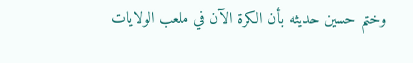وختم حسين حديثه بأن الكرة الآن في ملعب الولايات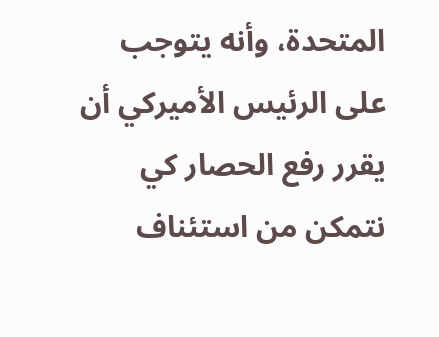المتحدة، وأنه يتوجب على الرئيس الأميركي أن يقرر رفع الحصار كي نتمكن من استئناف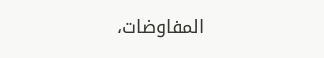المفاوضات،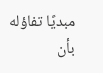مبديًا تفاؤله بأن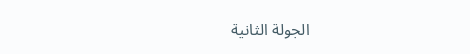الجولة الثانية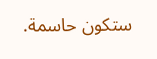ستكون حاسمة.